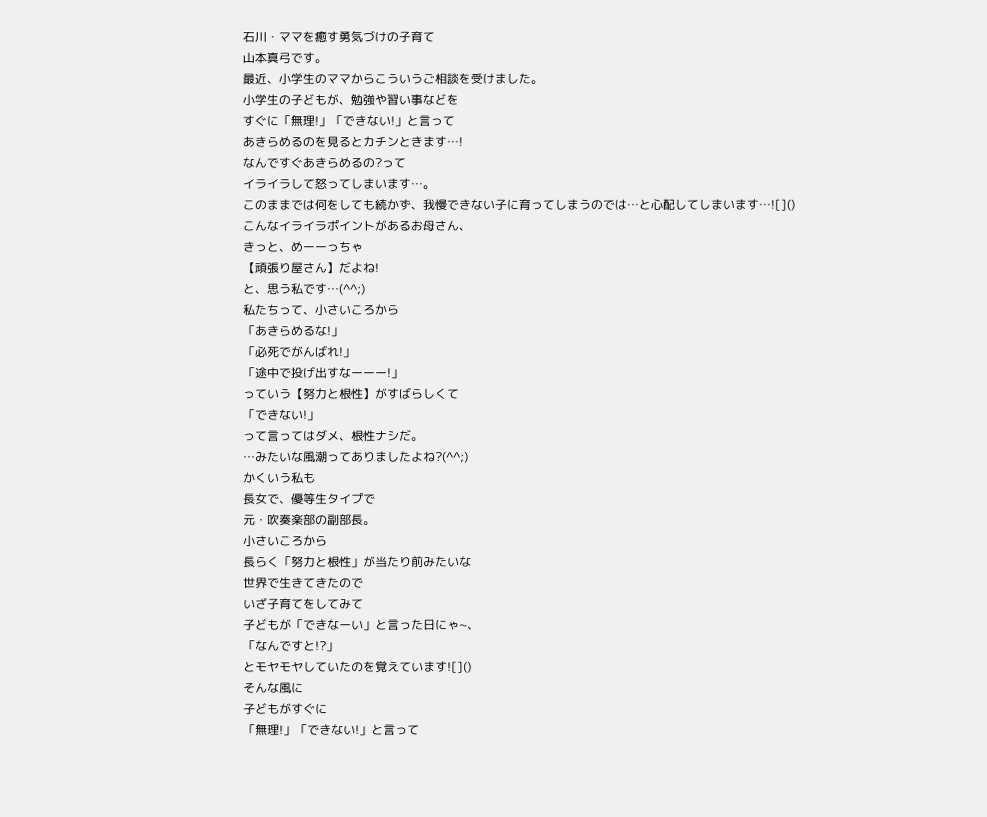石川・ママを癒す勇気づけの子育て
山本真弓です。
最近、小学生のママからこういうご相談を受けました。
小学生の子どもが、勉強や習い事などを
すぐに「無理!」「できない!」と言って
あきらめるのを見るとカチンときます…!
なんですぐあきらめるの?って
イライラして怒ってしまいます…。
このままでは何をしても続かず、我慢できない子に育ってしまうのでは…と心配してしまいます…![]()
こんなイライラポイントがあるお母さん、
きっと、めーーっちゃ
【頑張り屋さん】だよね!
と、思う私です…(^^;)
私たちって、小さいころから
「あきらめるな!」
「必死でがんばれ!」
「途中で投げ出すなーーー!」
っていう【努力と根性】がすばらしくて
「できない!」
って言ってはダメ、根性ナシだ。
…みたいな風潮ってありましたよね?(^^;)
かくいう私も
長女で、優等生タイプで
元・吹奏楽部の副部長。
小さいころから
長らく「努力と根性」が当たり前みたいな
世界で生きてきたので
いざ子育てをしてみて
子どもが「できなーい」と言った日にゃ~、
「なんですと!?」
とモヤモヤしていたのを覚えています![]()
そんな風に
子どもがすぐに
「無理!」「できない!」と言って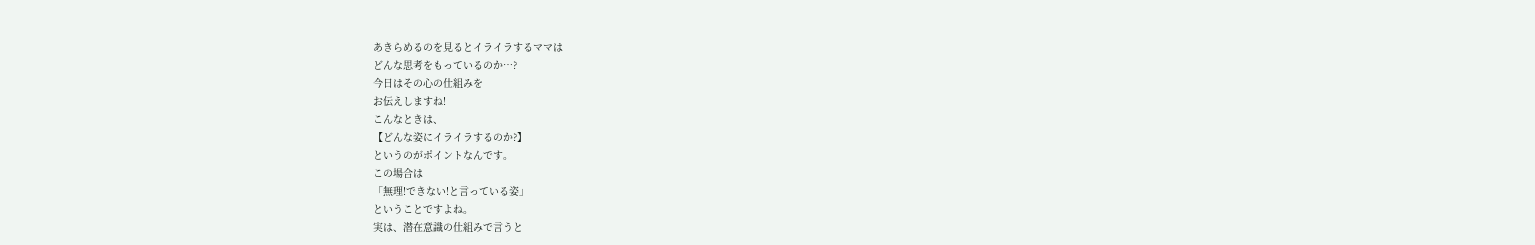あきらめるのを見るとイライラするママは
どんな思考をもっているのか…?
今日はその心の仕組みを
お伝えしますね!
こんなときは、
【どんな姿にイライラするのか?】
というのがポイントなんです。
この場合は
「無理!できない!と言っている姿」
ということですよね。
実は、潜在意識の仕組みで言うと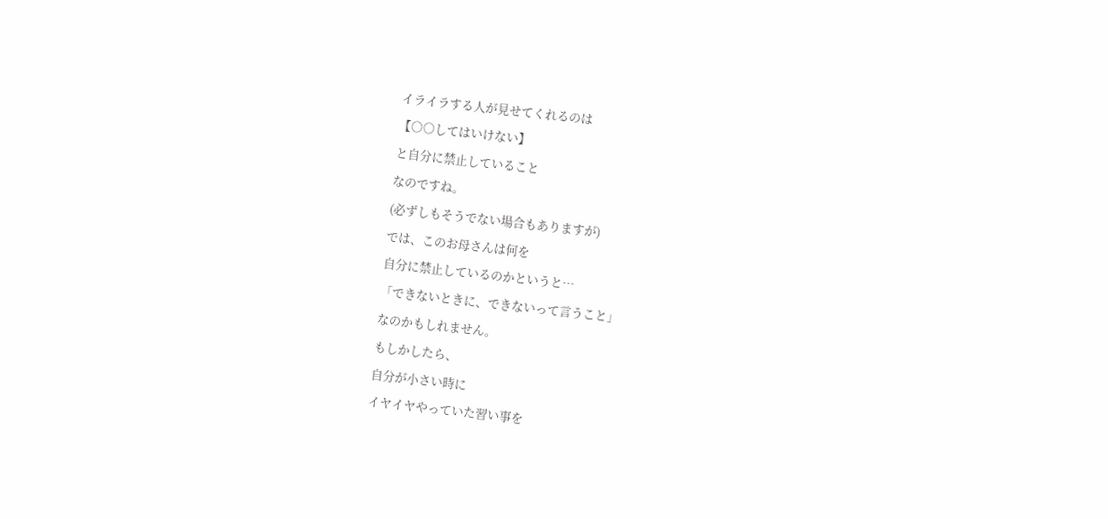イライラする人が見せてくれるのは
【○○してはいけない】
と自分に禁止していること
なのですね。
(必ずしもそうでない場合もありますが)
では、このお母さんは何を
自分に禁止しているのかというと…
「できないときに、できないって言うこと」
なのかもしれません。
もしかしたら、
自分が小さい時に
イヤイヤやっていた習い事を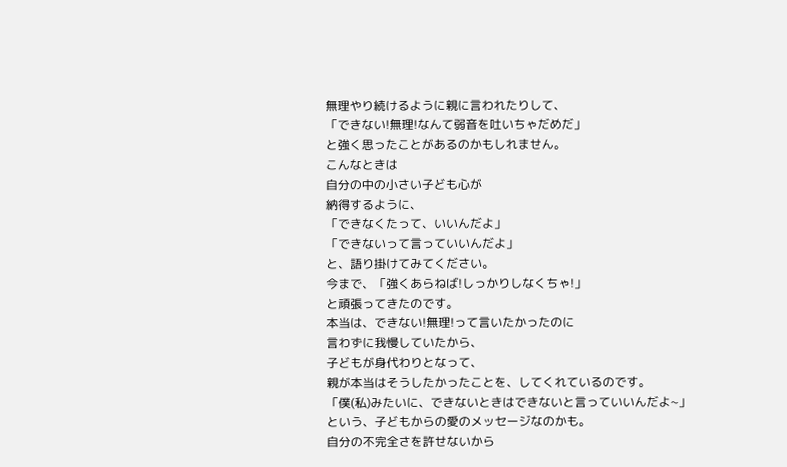無理やり続けるように親に言われたりして、
「できない!無理!なんて弱音を吐いちゃだめだ」
と強く思ったことがあるのかもしれません。
こんなときは
自分の中の小さい子ども心が
納得するように、
「できなくたって、いいんだよ」
「できないって言っていいんだよ」
と、語り掛けてみてください。
今まで、「強くあらねば!しっかりしなくちゃ!」
と頑張ってきたのです。
本当は、できない!無理!って言いたかったのに
言わずに我慢していたから、
子どもが身代わりとなって、
親が本当はそうしたかったことを、してくれているのです。
「僕(私)みたいに、できないときはできないと言っていいんだよ~」
という、子どもからの愛のメッセージなのかも。
自分の不完全さを許せないから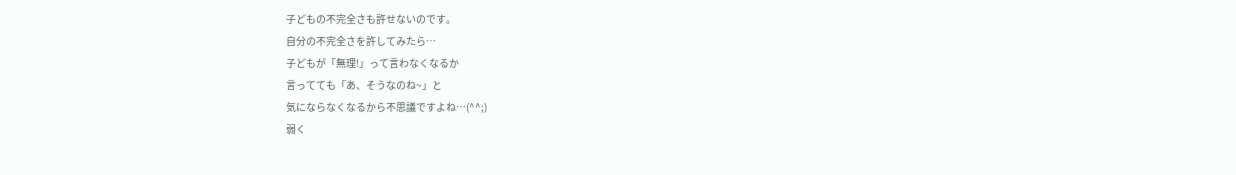子どもの不完全さも許せないのです。
自分の不完全さを許してみたら…
子どもが「無理!」って言わなくなるか
言ってても「あ、そうなのね~」と
気にならなくなるから不思議ですよね…(^^;)
弱く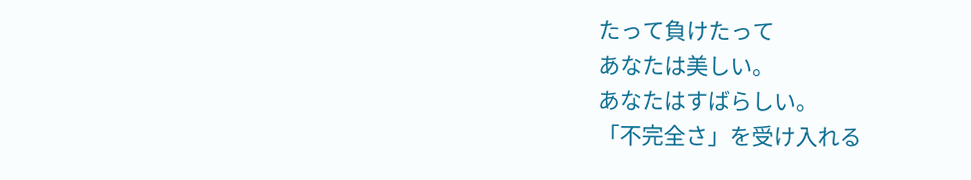たって負けたって
あなたは美しい。
あなたはすばらしい。
「不完全さ」を受け入れる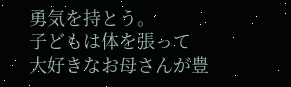勇気を持とう。
子どもは体を張って
大好きなお母さんが豊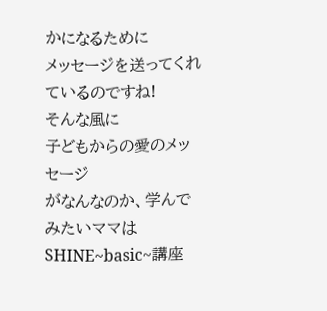かになるために
メッセージを送ってくれているのですね!
そんな風に
子どもからの愛のメッセージ
がなんなのか、学んでみたいママは
SHINE~basic~講座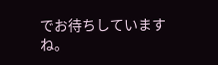でお待ちしていますね。